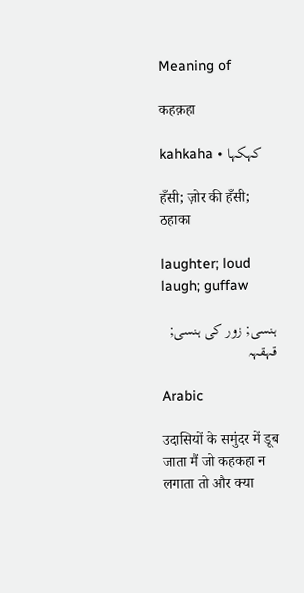Meaning of

कहक़हा

kahkaha • کہکہا

हँसी; ज़ोर की हँसी; ठहाका

laughter; loud laugh; guffaw

ہنسی; زور کی ہنسی; قہقہہ

Arabic

उदासियों के समुंदर में डूब जाता मैं जो कहकहा न लगाता तो और क्या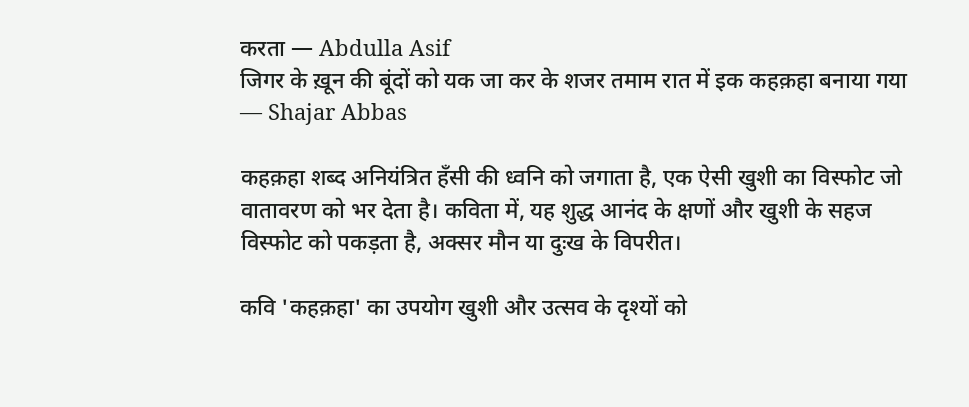करता — Abdulla Asif
जिगर के ख़ून की बूंदों को यक जा कर के शजर तमाम रात में इक कहक़हा बनाया गया — Shajar Abbas

कहक़हा शब्द अनियंत्रित हँसी की ध्वनि को जगाता है, एक ऐसी खुशी का विस्फोट जो वातावरण को भर देता है। कविता में, यह शुद्ध आनंद के क्षणों और खुशी के सहज विस्फोट को पकड़ता है, अक्सर मौन या दुःख के विपरीत।

कवि 'कहक़हा' का उपयोग खुशी और उत्सव के दृश्यों को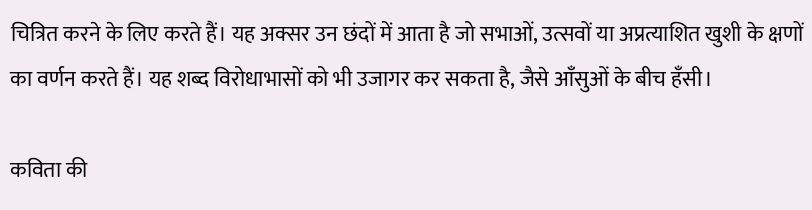चित्रित करने के लिए करते हैं। यह अक्सर उन छंदों में आता है जो सभाओं, उत्सवों या अप्रत्याशित खुशी के क्षणों का वर्णन करते हैं। यह शब्द विरोधाभासों को भी उजागर कर सकता है, जैसे आँसुओं के बीच हँसी।

कविता की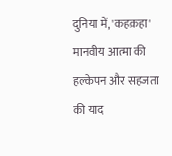दुनिया में, 'कहक़हा' मानवीय आत्मा की हल्केपन और सहजता की याद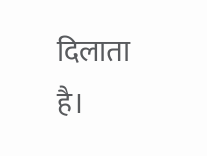दिलाता है।